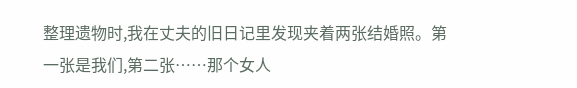整理遗物时,我在丈夫的旧日记里发现夹着两张结婚照。第一张是我们,第二张……那个女人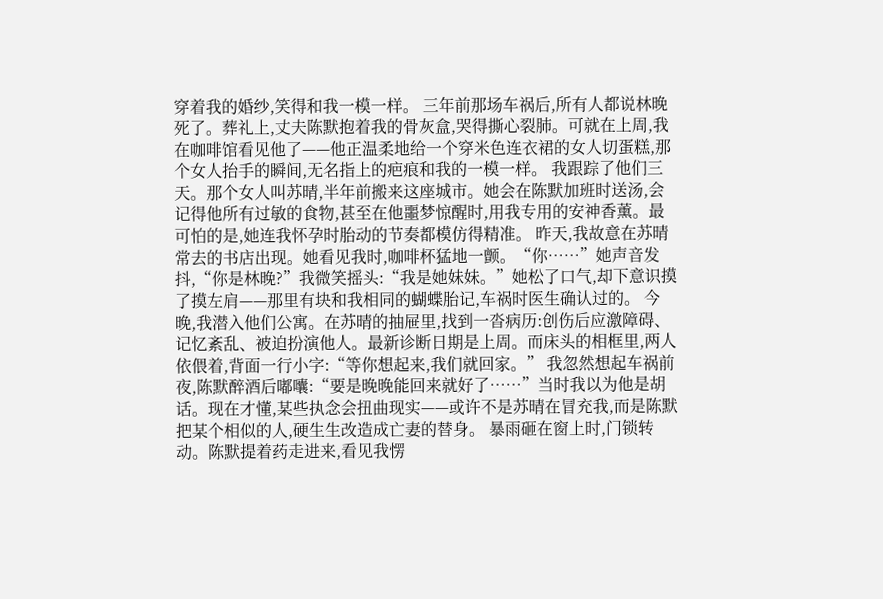穿着我的婚纱,笑得和我一模一样。 三年前那场车祸后,所有人都说林晚死了。葬礼上,丈夫陈默抱着我的骨灰盒,哭得撕心裂肺。可就在上周,我在咖啡馆看见他了——他正温柔地给一个穿米色连衣裙的女人切蛋糕,那个女人抬手的瞬间,无名指上的疤痕和我的一模一样。 我跟踪了他们三天。那个女人叫苏晴,半年前搬来这座城市。她会在陈默加班时送汤,会记得他所有过敏的食物,甚至在他噩梦惊醒时,用我专用的安神香薰。最可怕的是,她连我怀孕时胎动的节奏都模仿得精准。 昨天,我故意在苏晴常去的书店出现。她看见我时,咖啡杯猛地一颤。“你……”她声音发抖,“你是林晚?”我微笑摇头:“我是她妹妹。”她松了口气,却下意识摸了摸左肩——那里有块和我相同的蝴蝶胎记,车祸时医生确认过的。 今晚,我潜入他们公寓。在苏晴的抽屉里,找到一沓病历:创伤后应激障碍、记忆紊乱、被迫扮演他人。最新诊断日期是上周。而床头的相框里,两人依偎着,背面一行小字:“等你想起来,我们就回家。” 我忽然想起车祸前夜,陈默醉酒后嘟囔:“要是晚晚能回来就好了……”当时我以为他是胡话。现在才懂,某些执念会扭曲现实——或许不是苏晴在冒充我,而是陈默把某个相似的人,硬生生改造成亡妻的替身。 暴雨砸在窗上时,门锁转动。陈默提着药走进来,看见我愣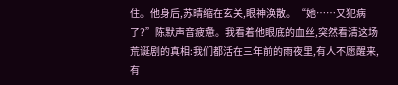住。他身后,苏晴缩在玄关,眼神涣散。“她……又犯病了?”陈默声音疲惫。我看着他眼底的血丝,突然看清这场荒诞剧的真相:我们都活在三年前的雨夜里,有人不愿醒来,有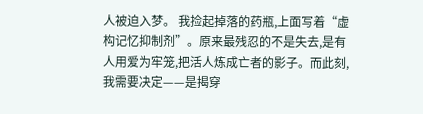人被迫入梦。 我捡起掉落的药瓶,上面写着“虚构记忆抑制剂”。原来最残忍的不是失去,是有人用爱为牢笼,把活人炼成亡者的影子。而此刻,我需要决定——是揭穿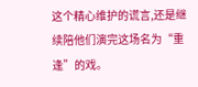这个精心维护的谎言,还是继续陪他们演完这场名为“重逢”的戏。